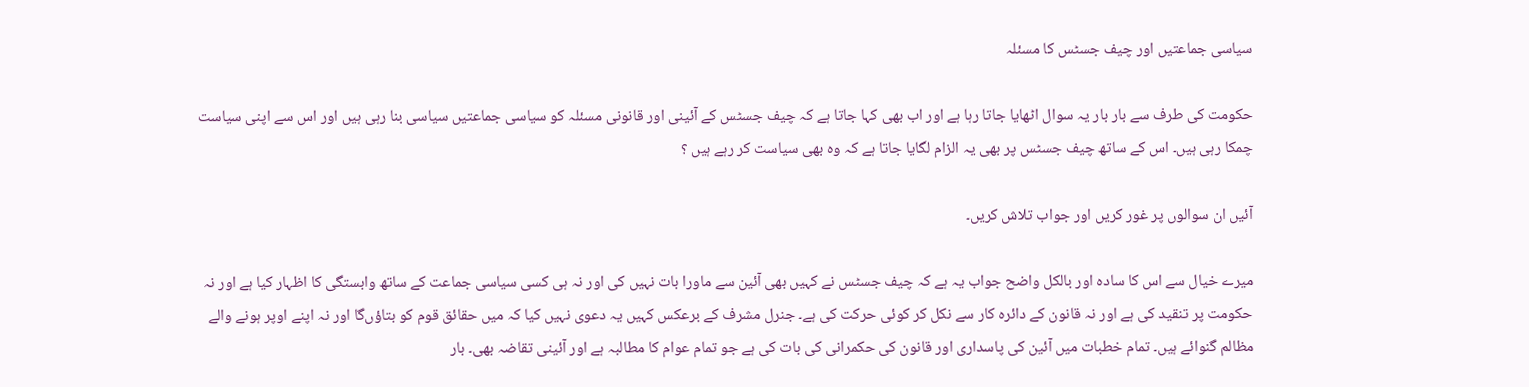سیاسی جماعتیں اور چیف جسٹس کا مسئلہ

حکومت کی طرف سے بار بار یہ سوال اٹھایا جاتا رہا ہے اور اب بھی کہا جاتا ہے کہ چیف جسٹس کے آئینی اور قانونی مسئلہ کو سیاسی جماعتیں سیاسی بنا رہی ہیں اور اس سے اپنی سیاست چمکا رہی ہیں۔ اس کے ساتھ چیف جسٹس پر بھی یہ الزام لگایا جاتا ہے کہ وہ بھی سیاست کر رہے ہیں ؟

آئیں ان سوالوں پر غور کریں اور جواب تلاش کریں۔

میرے خیال سے اس کا سادہ اور بالکل واضح جواب یہ ہے کہ چیف جسٹس نے کہیں بھی آئین سے ماورا بات نہیں کی اور نہ ہی کسی سیاسی جماعت کے ساتھ وابستگی کا اظہار کیا ہے اور نہ حکومت پر تنقید کی ہے اور نہ قانون کے دائرہ کار سے نکل کر کوئی حرکت کی ہے۔ جنرل مشرف کے برعکس کہیں یہ دعوی نہیں کیا کہ میں حقائق قوم کو بتاؤں‌گا اور نہ اپنے اوپر ہونے والے مظالم گنوائے ہیں۔ تمام خطبات میں آئین کی پاسداری اور قانون کی حکمرانی کی بات کی ہے جو تمام عوام کا مطالبہ ہے اور آئینی تقاضہ بھی۔ بار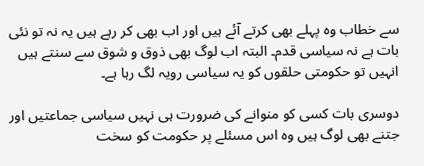سے خطاب وہ پہلے بھی کرتے آئے ہیں اور اب بھی کر رہے ہیں یہ نہ تو نئی بات ہے نہ سیاسی قدم۔ البتہ اب لوگ بھی ذوق و شوق سے سنتے ہیں انہیں تو حکومتی حلقوں کو یہ سیاسی رویہ لگ رہا ہے۔

دوسری بات کسی کو منوانے کی ضرورت ہی نہیں سیاسی جماعتیں اور جتنے بھی لوگ ہیں وہ اس مسئلے پر حکومت کو سخت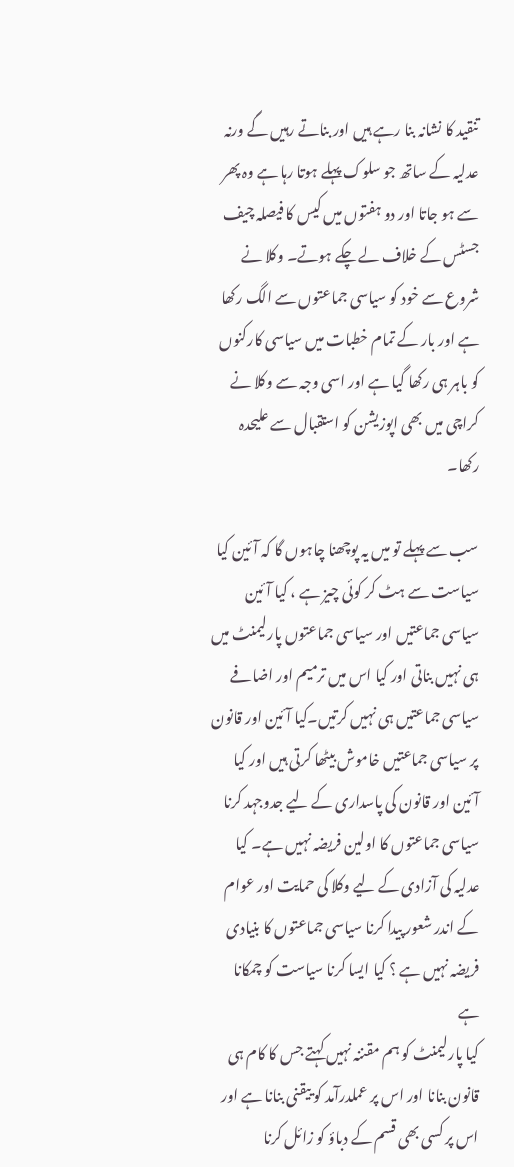تنقید کا نشانہ بنا رہے ہیں اور بناتے رہیں گے ورنہ عدلیہ کے ساتھ جو سلوک پہلے ہوتا رہا ہے وہ پھر سے ہو جاتا اور دو ہفتوں میں کیس کا فیصلہ چیف جسٹس کے خلاف لے چکے ہوتے۔ وکلا نے شروع سے خود کو سیاسی جماعتوں سے الگ رکھا ہے اور بار کے تمام خطبات میں سیاسی کارکنوں کو باہر ہی رکھا گیا ہے اور اسی وجہ سے وکلا نے کراچی میں بھی اپوزیشن کو استقبال سے علیحدہ رکھا۔

سب سے پہلے تو میں یہ پوچھنا چاہوں گا کہ آئین کیا سیاست سے ہٹ کر کوئی چیز ہے ، کیا آئین سیاسی جماعتیں اور سیاسی جماعتوں پارلیمنٹ میں ہی نہیں بناتی اور کیا اس میں ترمیم اور اضافے سیاسی جماعتیں ہی نہیں کرتیں۔کیا آئین اور قانون پر سیاسی جماعتیں خاموش بیٹھا کرتی ہیں اور کیا آئین اور قانون کی پاسداری کے لیے جدوجہد کرنا سیاسی جماعتوں کا اولین فریضہ نہیں ہے۔ کیا عدلیہ کی آزادی کے لیے وکلا کی حمایت اور عوام کے اندر شعور پیدا کرنا سیاسی جماعتوں کا بنیادی فریضہ نہیں ہے ؟ کیا ایسا کرنا سیاست کو چمکانا ہے
کیا پارلیمنٹ کو ہم مقننہ نہیں کہتے جس کا کام ہی قانون بنانا اور اس پر عملدرآمد کو ییقنی بنانا ہے اور اس پر کسی بھی قسم کے دباؤ کو زائل کرنا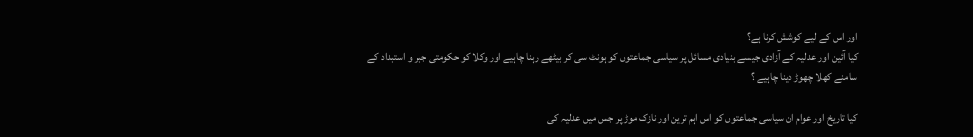اور اس کے لیے کوشش کرنا ہے؟
کیا آئین اور عدلیہ کے آزادی جیسے بنیادی مسائل پر سیاسی جماعتوں کو ہونٹ سی کر بیٹھے رہنا چاہیے اور وکلا کو حکومتی جبر و استبداد کے سامنے کھلا چھوڑ دینا چاہیے ؟

کیا تاریخ اور عوام ان سیاسی جماعتوں کو اس اہم ترین اور نازک موڑ پر جس میں عدلیہ کی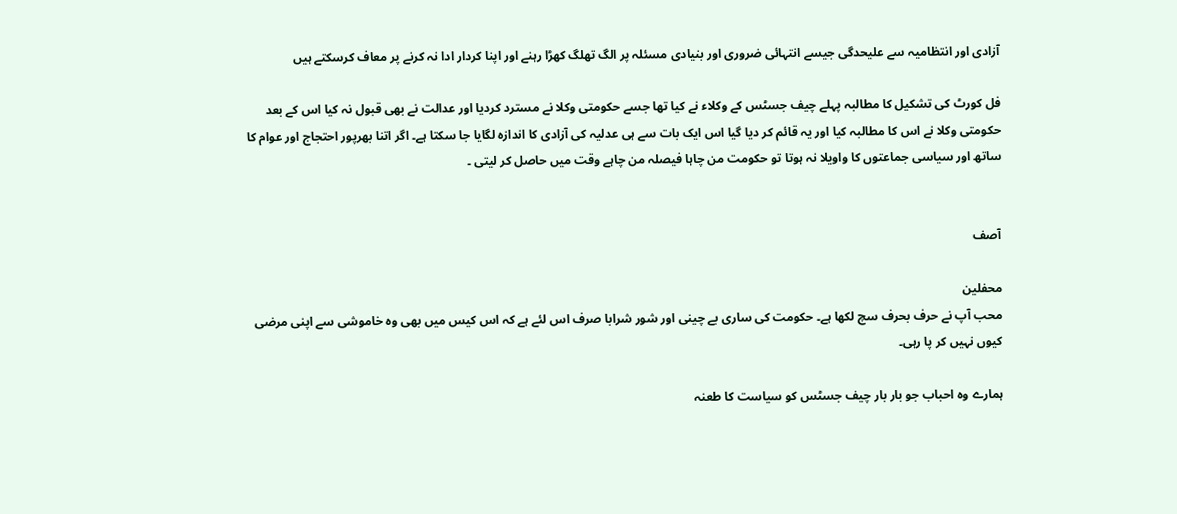آزادی اور انتظامیہ سے علیحدگی جیسے انتہائی ضروری اور بنیادی مسئلہ پر الگ تھلگ کھڑا رہنے اور اپنا کردار ادا نہ کرنے پر معاف کرسکتے ہیں

فل کورٹ کی تشکیل کا مطالبہ پہلے چیف جسٹس کے وکلاء نے کیا تھا جسے حکومتی وکلا نے مسترد کردیا اور عدالت نے بھی قبول نہ کیا اس کے بعد حکومتی وکلا نے اس کا مطالبہ کیا اور یہ قائم کر دیا گیا اس ایک بات سے ہی عدلیہ کی آزادی کا اندازہ لگایا جا سکتا ہے۔ اگر اتنا بھرپور احتجاج اور عوام کا ساتھ اور سیاسی جماعتوں کا واویلا نہ ہوتا تو حکومت من چاہا فیصلہ من چاہے وقت میں حاصل کر لیتی ۔


آصف

محفلین
محب آپ نے حرف بحرف سچ لکھا ہے۔ حکومت کی ساری بے چینی اور شور شرابا صرف اس لئے ہے کہ اس کیس میں بھی وہ خاموشی سے اپنی مرضی کیوں نہیں کر پا رہی۔

ہمارے وہ احباب جو بار بار چیف جسٹس کو سیاست کا طعنہ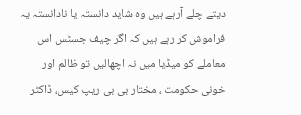دیتے چلے آرہے ہیں وہ شاید دانستہ یا نادانستہ یہ فراموش کر رہے ہیں کہ اگر چیف جسٹس اس معاملے کو میڈیا میں نہ اچھالیں تو ظالم اور خونی حکومت ، مختار بی بی ریپ کیس، ڈاکٹر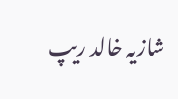شازیہ خالد ریپ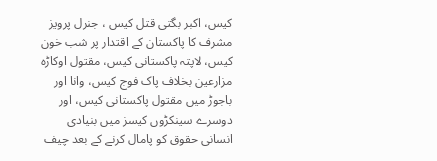کیس، اکبر بگتی قتل کیس ، جنرل پرویز مشرف کا پاکستان کے اقتدار پر شب خون کیس، لاپتہ پاکستانی کیس، مقتول اوکاڑہ مزارعین بخلاف پاک فوج کیس، وانا اور باجوڑ میں مقتول پاکستانی کیس، اور دوسرے سینکڑوں کیسز میں بنیادی انسانی حقوق کو پا‌مال کرنے کے بعد چیف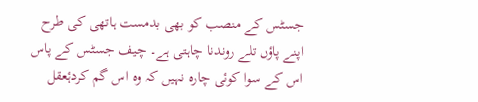جسٹس کے منصب کو بھی بدمست ہاتھی کی طرح اپنے پاؤں تلے روندنا چاہتی ہے۔ چیف جسٹس کے پاس اس کے سوا کوئی چارہ نہیں کہ وہ اس گم کردۂعقل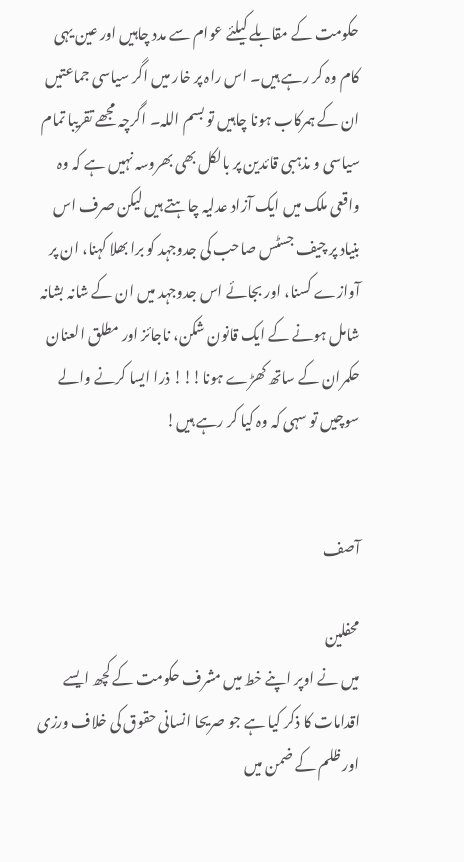حکومت کے مقابلے کیلئے عوام سے مدد چاہیں اور عین یہی کام وہ کر رہے ہیں۔ اس راہ پر خار میں اگر سیاسی جماعتیں ان کے ہمرکاب ہونا چاہیں تو بسم اللہ۔ اگرچہ مجھے تقریبا تمام سیاسی و مذہبی قائدین پر بالکل بھی بھروسہ نہیں ہے کہ وہ واقعی ملک میں ایک آزاد عدلیہ چاہتے ہیں لیکن صرف اس بنیاد پر چیف جسٹس صاحب کی جدوجہد کو برا بھلا کہنا، ان پر آوازے کسنا، اور بجائے اس جدوجہد میں ان کے شانہ بشانہ شامل ہونے کے ایک قانون شکن، ناجائز اور مطلق العنان حکمران کے ساتھ کھڑے ہونا!!! ذرا ایسا کرنے والے سوچیں تو سہی کہ وہ کیا کر رہے ہیں!


آصف

محفلین
میں نے اوپر اپنے خط میں مشرف حکومت کے کچھ ایسے اقدامات کا ذکر کیا ہے جو صریحا انسانی حقوق کی خلاف ورزی اور ظلم کے ضمن میں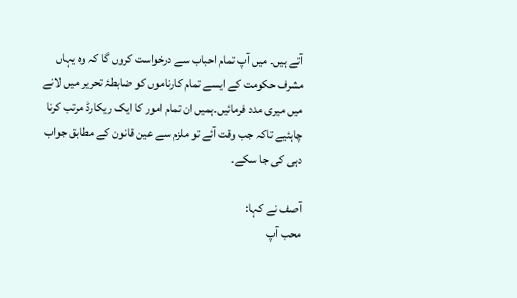آتے ہیں۔ میں آپ تمام احباب سے درخواست کروں گا کہ وہ یہاں مشرف حکومت کے ایسے تمام کارناموں کو ضابطۂ تحریر میں لانے میں میری مدد فرمائیں۔ہمیں ان تمام امور کا ایک ریکارڈ مرتب کرنا چاہئیے تاکہ جب وقت آئے تو ملزم سے عین قانون کے مطابق جواب دہی کی جا سکے۔

آصف نے کہا:
محب آپ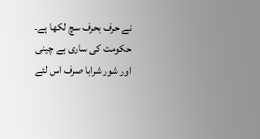نے حرف بحرف سچ لکھا ہے۔ حکومت کی ساری بے چینی اور شور شرابا صرف اس لئے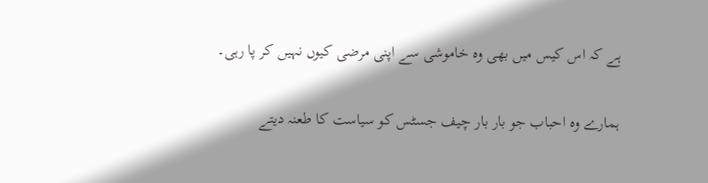ہے کہ اس کیس میں بھی وہ خاموشی سے اپنی مرضی کیوں نہیں کر پا رہی۔

ہمارے وہ احباب جو بار بار چیف جسٹس کو سیاست کا طعنہ دیتے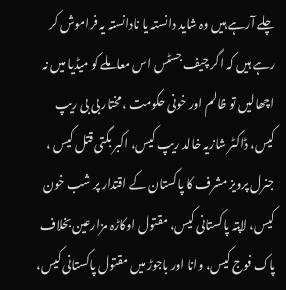چلے آرہے ہیں وہ شاید دانستہ یا نادانستہ یہ فراموش کر رہے ہیں کہ اگر چیف جسٹس اس معاملے کو میڈیا میں نہ اچھالیں تو ظالم اور خونی حکومت ، مختار بی بی ریپ کیس، ڈاکٹر شازیہ خالد ریپ کیس، اکبر بگتی قتل کیس ، جنرل پرویز مشرف کا پاکستان کے اقتدار پر شب خون کیس، لاپتہ پاکستانی کیس، مقتول اوکاڑہ مزارعین بخلاف پاک فوج کیس، وانا اور باجوڑ میں مقتول پاکستانی کیس،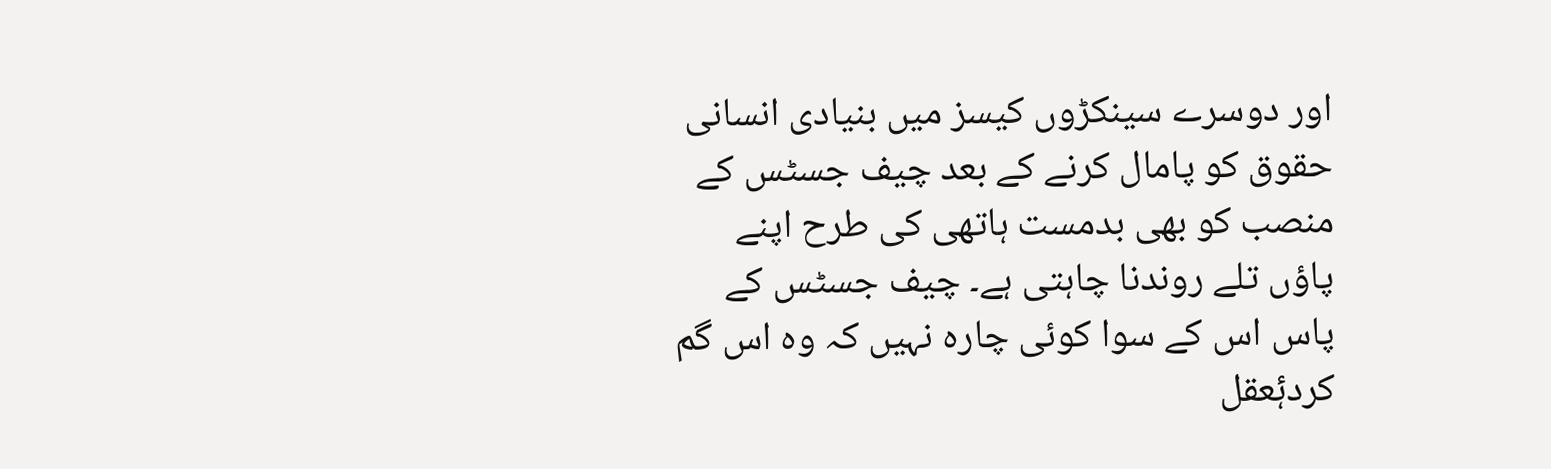اور دوسرے سینکڑوں کیسز میں بنیادی انسانی حقوق کو پا‌مال کرنے کے بعد چیف جسٹس کے منصب کو بھی بدمست ہاتھی کی طرح اپنے پاؤں تلے روندنا چاہتی ہے۔ چیف جسٹس کے پاس اس کے سوا کوئی چارہ نہیں کہ وہ اس گم کردۂعقل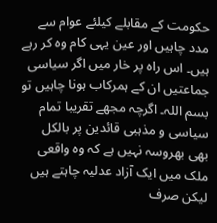حکومت کے مقابلے کیلئے عوام سے مدد چاہیں اور عین یہی کام وہ کر رہے ہیں۔ اس راہ پر خار میں اگر سیاسی جماعتیں ان کے ہمرکاب ہونا چاہیں تو بسم اللہ۔ اگرچہ مجھے تقریبا تمام سیاسی و مذہبی قائدین پر بالکل بھی بھروسہ نہیں ہے کہ وہ واقعی ملک میں ایک آزاد عدلیہ چاہتے ہیں لیکن صرف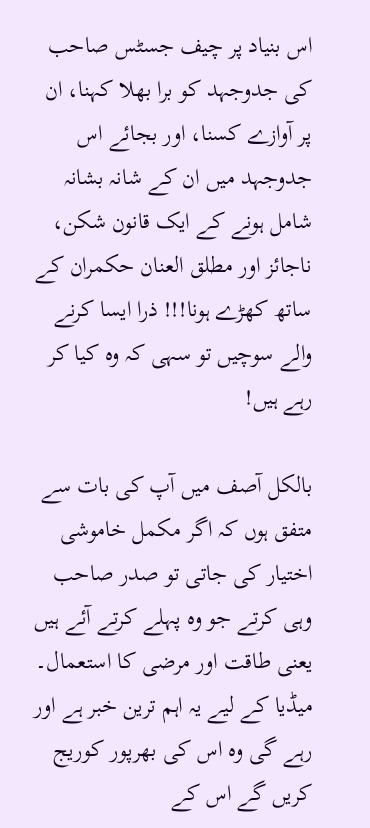اس بنیاد پر چیف جسٹس صاحب کی جدوجہد کو برا بھلا کہنا، ان پر آوازے کسنا، اور بجائے اس جدوجہد میں ان کے شانہ بشانہ شامل ہونے کے ایک قانون شکن، ناجائز اور مطلق العنان حکمران کے ساتھ کھڑے ہونا!!! ذرا ایسا کرنے والے سوچیں تو سہی کہ وہ کیا کر رہے ہیں!

بالکل آصف میں آپ کی بات سے متفق ہوں کہ اگر مکمل خاموشی اختیار کی جاتی تو صدر صاحب وہی کرتے جو وہ پہلے کرتے آئے ہیں یعنی طاقت اور مرضی کا استعمال۔
میڈیا کے لیے یہ اہم ترین خبر ہے اور رہے گی وہ اس کی بھرپور کوریج کریں گے اس کے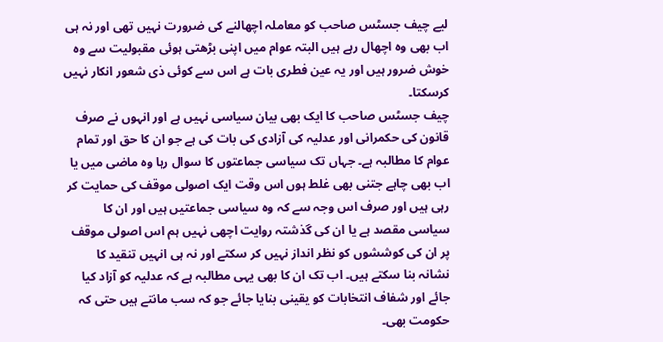لیے چیف جسٹس صاحب کو معاملہ اچھالنے کی ضرورت نہیں تھی اور نہ ہی اب بھی وہ اچھال رہے ہیں البتہ عوام میں اپنی بڑھتی ہوئی مقبولیت سے وہ خوش ضرور ہیں اور یہ عین فطری بات ہے اس سے کوئی ذی شعور انکار نہیں کرسکتا۔
چیف جسٹس صاحب کا ایک بھی بیان سیاسی نہیں ہے اور انہوں نے صرف قانون کی حکمرانی اور عدلیہ کی آزادی کی بات کی ہے جو ان کا حق اور تمام عوام کا مطالبہ ہے۔ جہاں تک سیاسی جماعتوں کا سوال رہا وہ ماضی میں یا اب بھی چاہے جتنی بھی غلط ہوں اس وقت ایک اصولی موقف کی حمایت کر رہی ہیں اور صرف اس وجہ سے کہ وہ سیاسی جماعتیں ہیں اور ان کا سیاسی مقصد ہے یا ان کی گذشتہ روایت اچھی نہیں ہم اس اصولی موقف پر ان کی کوششوں کو نظر انداز نہیں کر سکتے اور نہ ہی انہیں تنقید کا نشانہ بنا سکتے ہیں۔ اب تک ان کا بھی یہی مطالبہ ہے کہ عدلیہ کو آزاد کیا جائے اور شفاف انتخابات کو یقینی بنایا جائے جو کہ سب مانتے ہیں حتی کہ حکومت بھی۔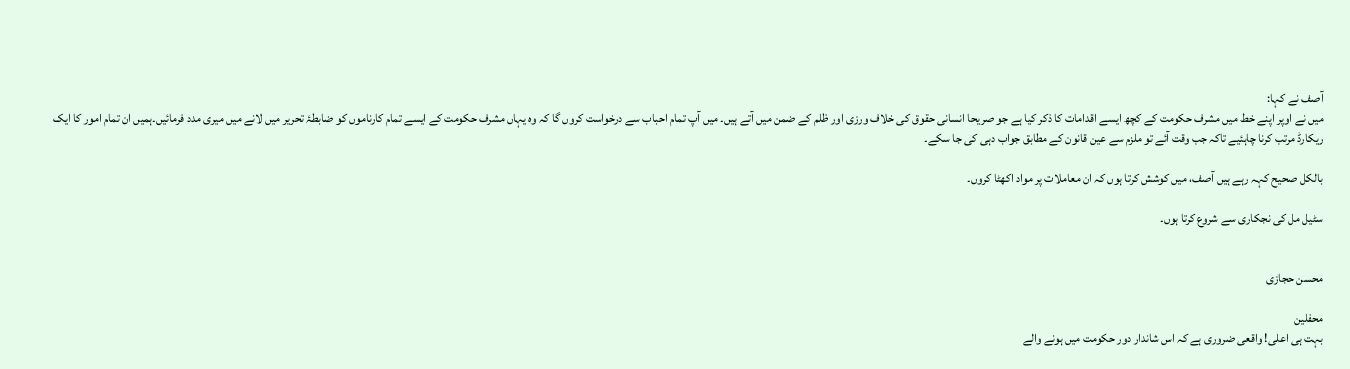آصف نے کہا:
میں نے اوپر اپنے خط میں مشرف حکومت کے کچھ ایسے اقدامات کا ذکر کیا ہے جو صریحا انسانی حقوق کی خلاف ورزی اور ظلم کے ضمن میں آتے ہیں۔ میں آپ تمام احباب سے درخواست کروں گا کہ وہ یہاں مشرف حکومت کے ایسے تمام کارناموں کو ضابطۂ تحریر میں لانے میں میری مدد فرمائیں۔ہمیں ان تمام امور کا ایک ریکارڈ مرتب کرنا چاہئیے تاکہ جب وقت آئے تو ملزم سے عین قانون کے مطابق جواب دہی کی جا سکے۔

بالکل صحیح کہہ رہے ہیں آصف، میں کوشش کرتا ہوں کہ ان معاملات پر مواد اکھٹا کروں۔

سٹیل مل کی نجکاری سے شروع کرتا ہوں۔


محسن حجازی

محفلین
بہت ہی اعلی! واقعی ضروری ہے کہ اس شاندار دور حکومت میں ہونے والے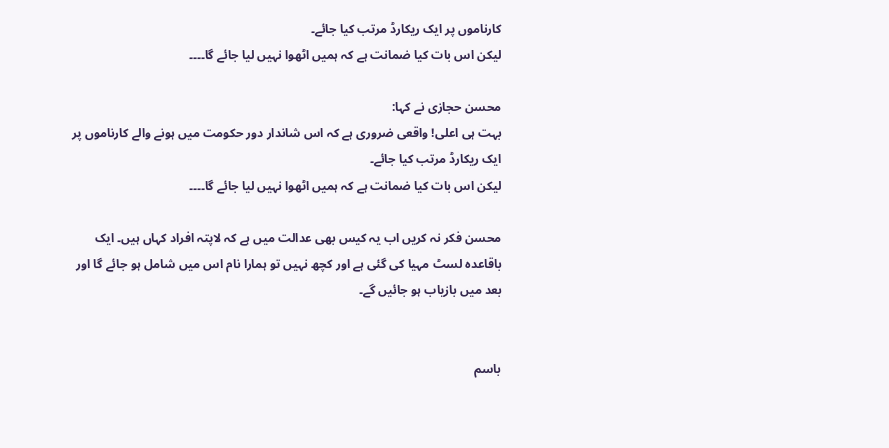کارناموں پر ایک ریکارڈ مرتب کیا جائے۔
لیکن اس بات کیا ضمانت ہے کہ ہمیں اٹھوا نہیں لیا جائے گا۔۔۔۔

محسن حجازی نے کہا:
بہت ہی اعلی! واقعی ضروری ہے کہ اس شاندار دور حکومت میں ہونے والے کارناموں پر ایک ریکارڈ مرتب کیا جائے۔
لیکن اس بات کیا ضمانت ہے کہ ہمیں اٹھوا نہیں لیا جائے گا۔۔۔۔

محسن فکر نہ کریں اب یہ کیس بھی عدالت میں ہے کہ لاپتہ افراد کہاں ہیں۔ ایک باقاعدہ لسٹ مہیا کی گئی ہے اور کچھ نہیں تو ہمارا نام اس میں شامل ہو جائے گا اور بعد میں بازیاب ہو جائیں گے۔


باسم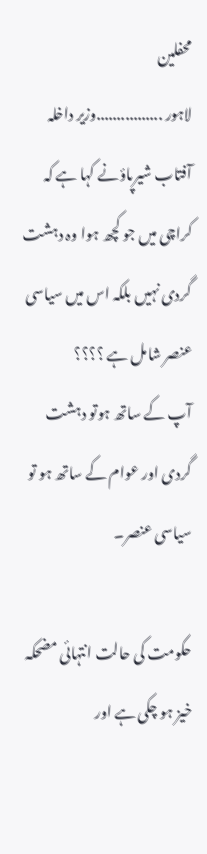محفلین
لاہور ................وزیر داخلہ آفتاب شیرپاؤنے کہا ہے کہ کراچی میں جو کچھ ہوا وہ دہشت گردی نہیں بلکہ اس میں سیاسی عنصر شامل ہے ؟؟؟؟
آپ کے ساتھ ہوتو دہشت گردی اور عوام کے ساتھ ہو تو سیاسی عنصر۔

حکومت کی حالت انتہائی مضحکہ خیز ہو چکی ہے اور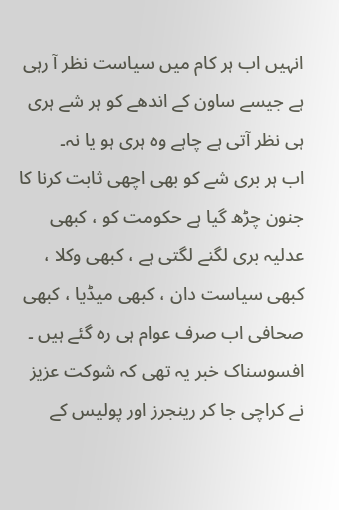انہیں اب ہر کام میں سیاست نظر آ رہی ہے جیسے ساون کے اندھے کو ہر شے ہری ہی نظر آتی ہے چاہے وہ ہری ہو یا نہ۔
اب ہر بری شے کو بھی اچھی ثابت کرنا کا جنون چڑھ گیا ہے حکومت کو ، کبھی عدلیہ بری لگنے لگتی ہے ، کبھی وکلا ، کبھی سیاست دان ، کبھی میڈیا ، کبھی صحافی اب صرف عوام ہی رہ گئے ہیں ۔
افسوسناک خبر یہ تھی کہ شوکت عزیز نے کراچی جا کر رینجرز اور پولیس کے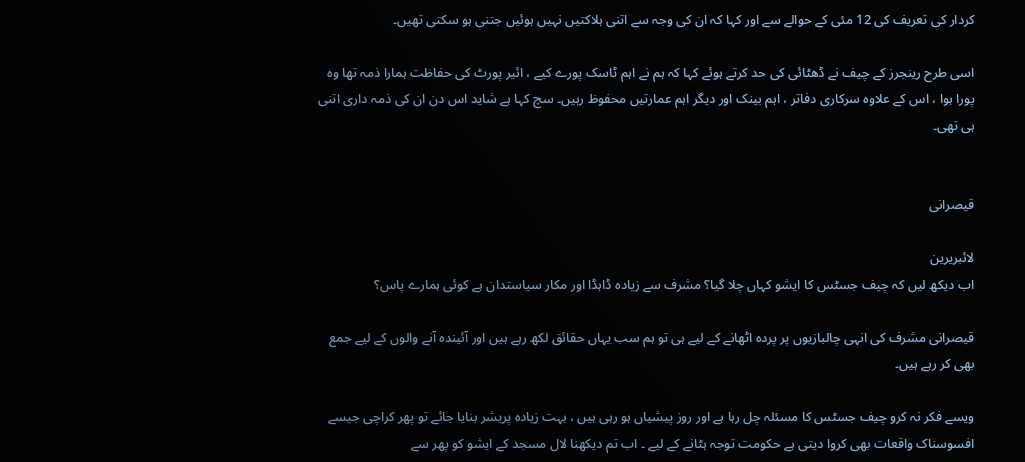کردار کی تعریف کی 12 مئی کے حوالے سے اور کہا کہ ان کی وجہ سے اتنی ہلاکتیں نہیں ہوئیں جتنی ہو سکتی تھیں۔

اسی طرح رینجرز کے چیف نے ڈھٹائی کی حد کرتے ہوئے کہا کہ ہم نے اہم ٹاسک پورے کیے ، ائیر پورٹ‌ کی حفاظت ہمارا ذمہ تھا وہ پورا ہوا ، اس کے علاوہ سرکاری دفاتر ، اہم بینک اور دیگر اہم عمارتیں محفوظ رہیں۔ سچ کہا ہے شاید اس دن ان کی ذمہ داری اتنی ہی تھی۔


قیصرانی

لائبریرین
اب دیکھ لیں کہ چیف جسٹس کا ایشو کہاں چلا گیا؟ مشرف سے زیادہ ڈاہڈا اور مکار سیاستدان ہے کوئی ہمارے پاس؟

قیصرانی مشرف کی انہی چالبازیوں پر پردہ اٹھانے کے لیے ہی تو ہم سب یہاں حقائق لکھ رہے ہیں اور آئیندہ آنے والوں کے لیے جمع بھی کر رہے ہیں۔

ویسے فکر نہ کرو چیف جسٹس کا مسئلہ چل رہا ہے اور روز پیشیاں ہو رہی ہیں ، بہت زیادہ پریشر بنایا جائے تو پھر کراچی جیسے افسوسناک واقعات بھی کروا دیتی ہے حکومت توجہ ہٹانے کے لیے ۔ اب تم دیکھنا لال مسجد کے ایشو کو پھر سے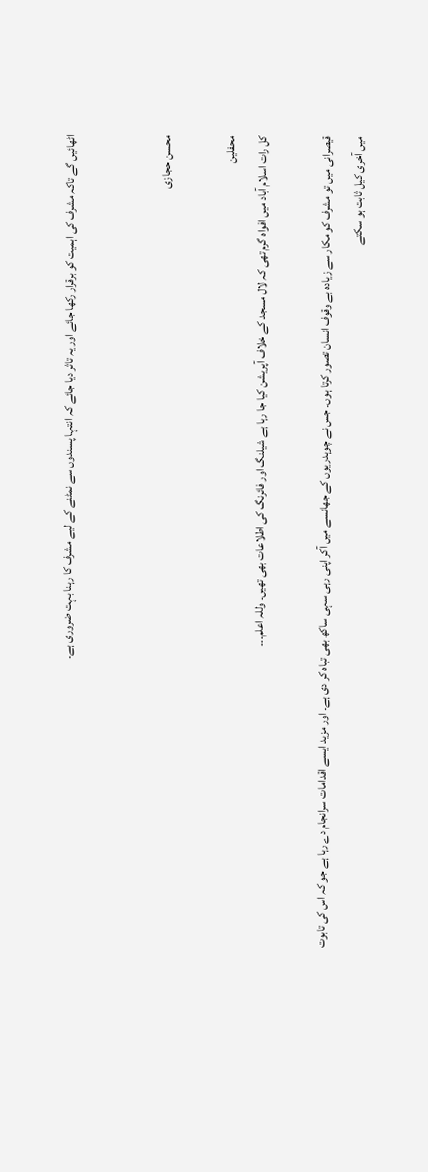اٹھائیں گے تاکہ مشرف کی اہمیت کو برقرار رکھا جائے اور یہ تاثر دیا جائے کہ انتہا پسندوں سے نمٹنے کے لیے مشرف کا رہنا بہت ضروری ہے۔


محسن حجازی

محفلین
کل رات اسلام آباد میں افواہ گرم تھی کہ لال مسجد کے خلاف آپریشن کیا جا رہا ہے شیلنگ اور فائرنگ کی اطلاعات بھی تھیں۔ وللہ اعلم۔۔۔

قیصرانی میں تو مشرف کو مکار سے زیادہ بے وقوف انسان تصور کرتا ہوں۔ جس نے چوہدریوں کے جھانسے میں آکر اپنی رہی سہی ساکھ بھی تباہ کر دی ہے۔ اور مزید ایسے اقدامات سرانجام دے رہا ہے جو کہ اس کی تابوت میں آخری کیل ثابت ہو سکتے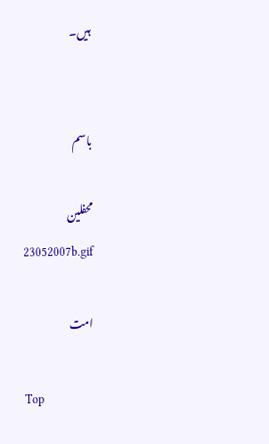ہیں۔


باسم

محفلین
23052007b.gif

امت

Top